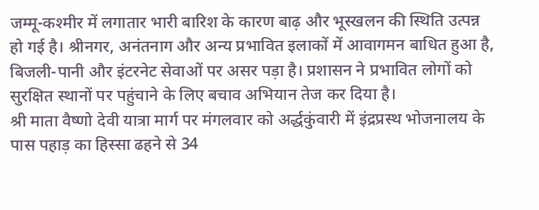जम्मू-कश्मीर में लगातार भारी बारिश के कारण बाढ़ और भूस्खलन की स्थिति उत्पन्न हो गई है। श्रीनगर, अनंतनाग और अन्य प्रभावित इलाकों में आवागमन बाधित हुआ है, बिजली-पानी और इंटरनेट सेवाओं पर असर पड़ा है। प्रशासन ने प्रभावित लोगों को सुरक्षित स्थानों पर पहुंचाने के लिए बचाव अभियान तेज कर दिया है।
श्री माता वैष्णो देवी यात्रा मार्ग पर मंगलवार को अर्द्धकुंवारी में इंद्रप्रस्थ भोजनालय के पास पहाड़ का हिस्सा ढहने से 34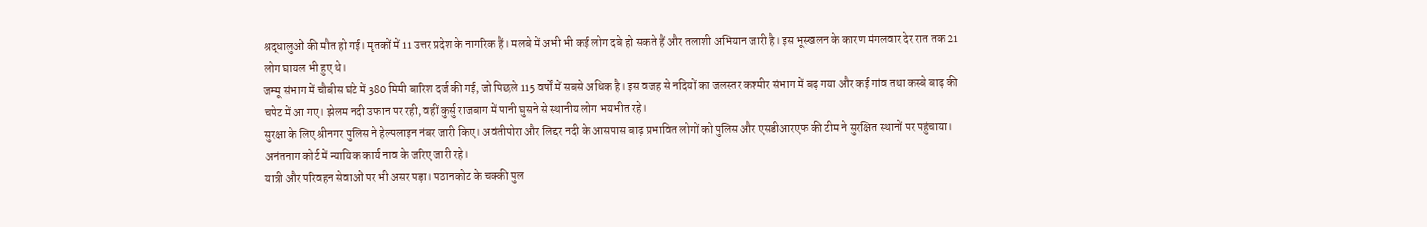श्रद्धालुओं की मौत हो गई। मृतकों में 11 उत्तर प्रदेश के नागरिक हैं। मलबे में अभी भी कई लोग दबे हो सकते हैं और तलाशी अभियान जारी है। इस भूस्खलन के कारण मंगलवार देर रात तक 21 लोग घायल भी हुए थे।
जम्मू संभाग में चौबीस घंटे में 380 मिमी बारिश दर्ज की गई, जो पिछले 115 वर्षों में सबसे अधिक है। इस वजह से नदियों का जलस्तर कश्मीर संभाग में बढ़ गया और कई गांव तथा कस्बे बाढ़ की चपेट में आ गए। झेलम नदी उफान पर रही, वहीं कुर्सु राजबाग में पानी घुसने से स्थानीय लोग भयभीत रहे।
सुरक्षा के लिए श्रीनगर पुलिस ने हेल्पलाइन नंबर जारी किए। अवंतीपोरा और लिद्दर नदी के आसपास बाढ़ प्रभावित लोगों को पुलिस और एसडीआरएफ की टीम ने सुरक्षित स्थानों पर पहुंचाया। अनंतनाग कोर्ट में न्यायिक कार्य नाव के जरिए जारी रहे।
यात्री और परिवहन सेवाओं पर भी असर पड़ा। पठानकोट के चक्की पुल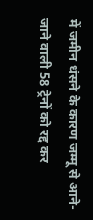में जमीन धंसने के कारण जम्मू से आने-जाने वाली 58 ट्रेनों को रद्द कर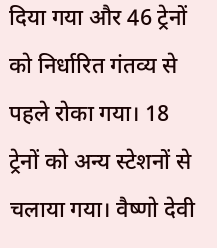दिया गया और 46 ट्रेनों को निर्धारित गंतव्य से पहले रोका गया। 18 ट्रेनों को अन्य स्टेशनों से चलाया गया। वैष्णो देवी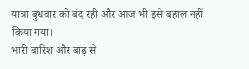यात्रा बुधवार को बंद रही और आज भी इसे बहाल नहीं किया गया।
भारी बारिश और बाढ़ से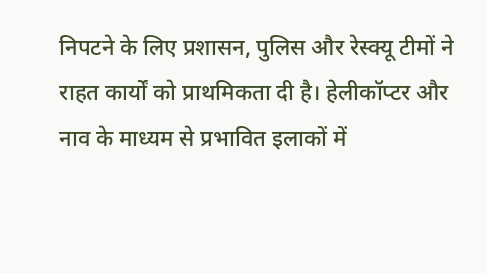निपटने के लिए प्रशासन, पुलिस और रेस्क्यू टीमों ने राहत कार्यों को प्राथमिकता दी है। हेलीकॉप्टर और नाव के माध्यम से प्रभावित इलाकों में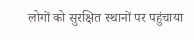लोगों को सुरक्षित स्थानों पर पहुंचाया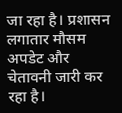जा रहा है। प्रशासन लगातार मौसम अपडेट और चेतावनी जारी कर रहा है।